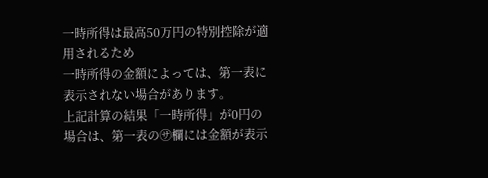一時所得は最高50万円の特別控除が適用されるため
一時所得の金額によっては、第一表に表示されない場合があります。
上記計算の結果「一時所得」が0円の場合は、第一表の㋚欄には金額が表示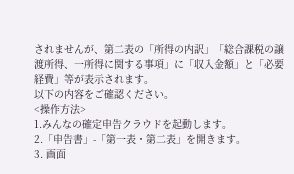されませんが、第二表の「所得の内訳」「総合課税の譲渡所得、一所得に関する事項」に「収入金額」と「必要経費」等が表示されます。
以下の内容をご確認ください。
<操作方法>
1.みんなの確定申告クラウドを起動します。
2.「申告書」-「第一表・第二表」を開きます。
3. 画面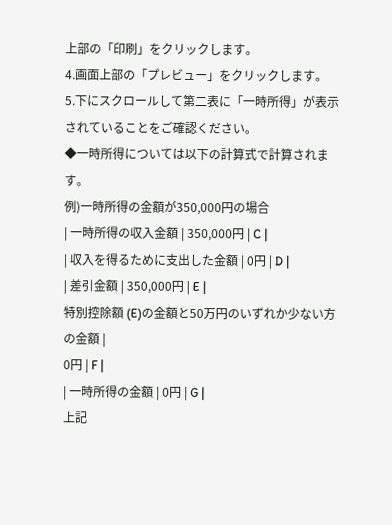上部の「印刷」をクリックします。
4.画面上部の「プレビュー」をクリックします。
5.下にスクロールして第二表に「一時所得」が表示されていることをご確認ください。
◆一時所得については以下の計算式で計算されます。
例)一時所得の金額が350,000円の場合
| 一時所得の収入金額 | 350,000円 | C |
| 収入を得るために支出した金額 | 0円 | D |
| 差引金額 | 350,000円 | E |
特別控除額 (E)の金額と50万円のいずれか少ない方の金額 |
0円 | F |
| 一時所得の金額 | 0円 | G |
上記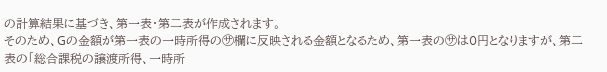の計算結果に基づき、第一表・第二表が作成されます。
そのため、Gの金額が第一表の一時所得の㋚欄に反映される金額となるため、第一表の㋚は0円となりますが、第二表の「総合課税の譲渡所得、一時所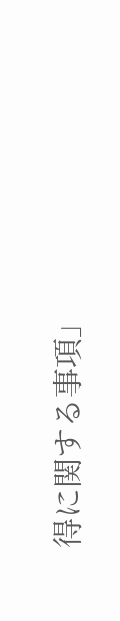得に関する事項」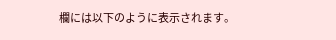欄には以下のように表示されます。